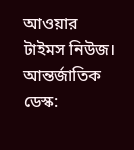আওয়ার টাইমস নিউজ।
আন্তর্জাতিক ডেস্ক: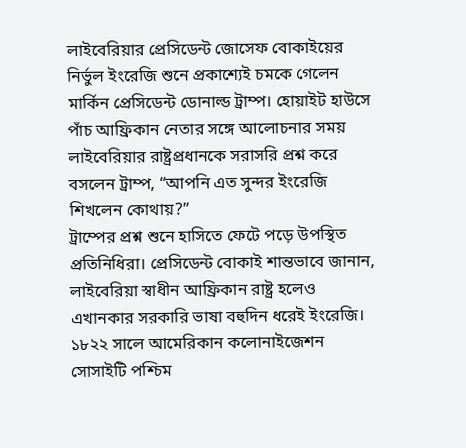লাইবেরিয়ার প্রেসিডেন্ট জোসেফ বোকাইয়ের নির্ভুল ইংরেজি শুনে প্রকাশ্যেই চমকে গেলেন মার্কিন প্রেসিডেন্ট ডোনাল্ড ট্রাম্প। হোয়াইট হাউসে পাঁচ আফ্রিকান নেতার সঙ্গে আলোচনার সময় লাইবেরিয়ার রাষ্ট্রপ্রধানকে সরাসরি প্রশ্ন করে বসলেন ট্রাম্প, “আপনি এত সুন্দর ইংরেজি শিখলেন কোথায়?”
ট্রাম্পের প্রশ্ন শুনে হাসিতে ফেটে পড়ে উপস্থিত প্রতিনিধিরা। প্রেসিডেন্ট বোকাই শান্তভাবে জানান, লাইবেরিয়া স্বাধীন আফ্রিকান রাষ্ট্র হলেও এখানকার সরকারি ভাষা বহুদিন ধরেই ইংরেজি। ১৮২২ সালে আমেরিকান কলোনাইজেশন সোসাইটি পশ্চিম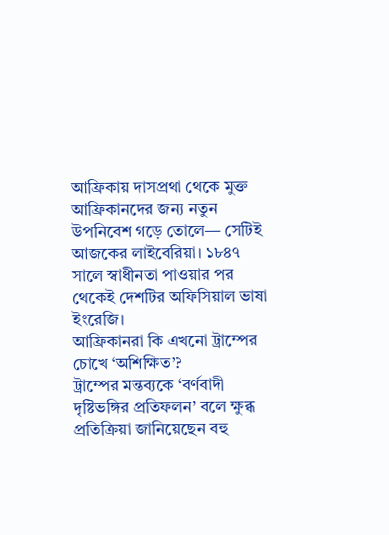আফ্রিকায় দাসপ্রথা থেকে মুক্ত আফ্রিকানদের জন্য নতুন উপনিবেশ গড়ে তোলে— সেটিই আজকের লাইবেরিয়া। ১৮৪৭ সালে স্বাধীনতা পাওয়ার পর থেকেই দেশটির অফিসিয়াল ভাষা ইংরেজি।
আফ্রিকানরা কি এখনো ট্রাম্পের চোখে ‘অশিক্ষিত’?
ট্রাম্পের মন্তব্যকে ‘বর্ণবাদী দৃষ্টিভঙ্গির প্রতিফলন’ বলে ক্ষুব্ধ প্রতিক্রিয়া জানিয়েছেন বহু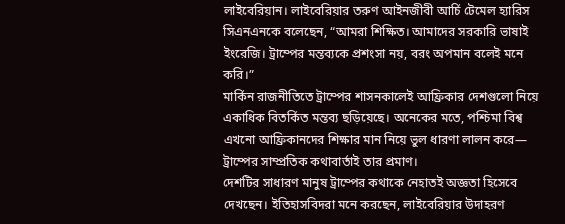লাইবেরিয়ান। লাইবেরিয়ার তরুণ আইনজীবী আর্চি টেমেল হ্যারিস সিএনএনকে বলেছেন, “আমরা শিক্ষিত। আমাদের সরকারি ভাষাই ইংরেজি। ট্রাম্পের মন্তব্যকে প্রশংসা নয়, বরং অপমান বলেই মনে করি।”
মার্কিন রাজনীতিতে ট্রাম্পের শাসনকালেই আফ্রিকার দেশগুলো নিয়ে একাধিক বিতর্কিত মন্তব্য ছড়িয়েছে। অনেকের মতে, পশ্চিমা বিশ্ব এখনো আফ্রিকানদের শিক্ষার মান নিয়ে ভুল ধারণা লালন করে— ট্রাম্পের সাম্প্রতিক কথাবার্তাই তার প্রমাণ।
দেশটির সাধারণ মানুষ ট্রাম্পের কথাকে নেহাতই অজ্ঞতা হিসেবে দেখছেন। ইতিহাসবিদরা মনে করছেন, লাইবেরিয়ার উদাহরণ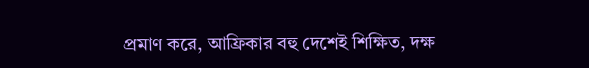প্রমাণ করে, আফ্রিকার বহু দেশেই শিক্ষিত, দক্ষ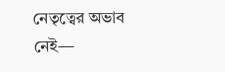নেতৃত্বের অভাব নেই—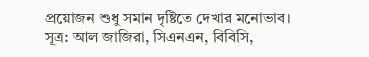প্রয়োজন শুধু সমান দৃষ্টিতে দেখার মনোভাব।
সূত্র: আল জাজিরা, সিএনএন, বিবিসি,